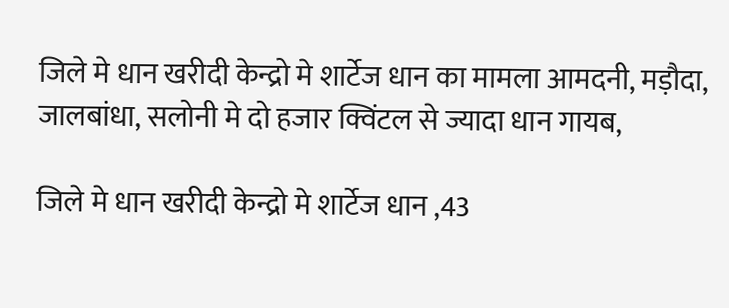जिले मे धान खरीदी केन्द्रो मे शार्टेज धान का मामला आमदनी, मड़ौदा, जालबांधा, सलोनी मे दो हजार क्विंटल से ज्यादा धान गायब,

जिले मे धान खरीदी केन्द्रो मे शार्टेज धान ,43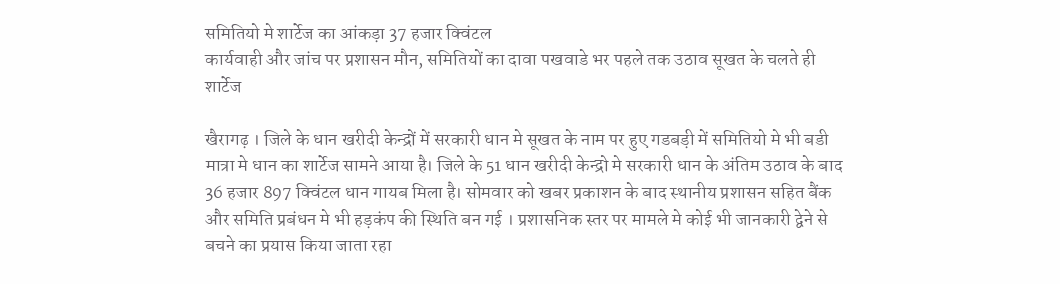समितियो मे शार्टेज का आंकड़ा 37 हजार क्विंटल
कार्यवाही और जांच पर प्रशासन मौन, समितियों का दावा पखवाडे भर पहले तक उठाव सूखत के चलते ही शार्टेज

खैरागढ़ । जिले के धान खरीदी केन्द्रों में सरकारी धान मे सूखत के नाम पर हुए गडबड़ी में समितियो मे भी बडी मात्रा मे धान का शार्टेज सामने आया है। जिले के 51 धान खरीदी केन्द्रो मे सरकारी धान के अंतिम उठाव के बाद 36 हजार 897 क्विंटल धान गायब मिला है। सोमवार को खबर प्रकाशन के बाद स्थानीय प्रशासन सहित बैंक और समिति प्रबंधन मे भी हड़कंप की स्थिति बन गई । प्रशासनिक स्तर पर मामले मे कोई भी जानकारी द्वेने से बचने का प्रयास किया जाता रहा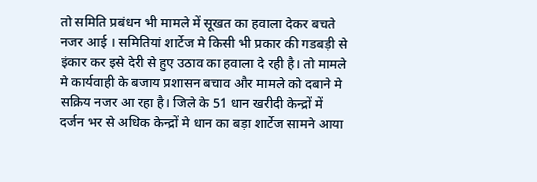तो समिति प्रबंधन भी मामले में सूखत का हवाला देकर बचते नजर आई । समितियां शार्टेज मे किसी भी प्रकार की गडबड़ी से इंकार कर इसे देरी से हुए उठाव का हवाला दे रही है। तो मामले मे कार्यवाही के बजाय प्रशासन बचाव और मामले को दबाने मे सक्रिय नजर आ रहा है। जिले के 51 धान खरीदी केन्द्रों में दर्जन भर से अधिक केन्द्रों मे धान का बड़ा शार्टेज सामने आया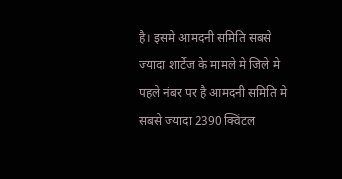है। इसमे आमदनी समिति सबसे ज्यादा शार्टेज के मामले मे जिले मे पहले नंबर पर है आमदनी समिति मे सबसे ज्यादा 2390 क्विंटल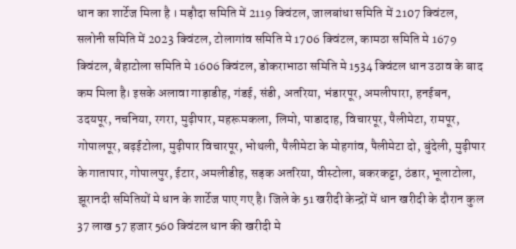धान का शार्टेज मिला है । मड़ौदा समिति में 2119 क्विंटल, जालबांधा समिति में 2107 क्विंटल, सलोनी समिति में 2023 क्विंटल, टोलागांव समिति मे 1706 क्विंटल, कामठा समिति मे 1679 क्विंटल, बैहाटोला समिति मे 1606 क्विंटल, डोकराभाठा समिति मे 1534 क्विंटल धान उठाव के बाद कम मिला है। इसके अलावा गाड़ाडीह, गंडई, संडी, अतरिया, भंडारपूर, अमलीपारा, हनईबन, उदयपूर, नचनिया, रगरा, मुढ़ीपार, महरूमकला, लिमो, पाडादाह, विचारपूर, पैलीमेटा, रामपूर, गोपालपूर, बढ़ईटोला, मुढ़ीपार विचारपूर, भोथली, पैलीमेटा के मोहगांव, पैलीमेटा दो, बुंदेली, मुढ़ीपार के गातापार, गोपालपुर, ईटार, अमलीडीह, सड़क अतरिया, वीस्टोला, बकरकट्टा, ठंडार, भूलाटोला, झूरानदी समितियों मे धान के शार्टेज पाए गए है। जिले के 51 खरीदी केन्द्रों में धान खरीदी के दौरान कुल 37 लाख 57 हजार 560 क्विंटल धान की खरीदी मे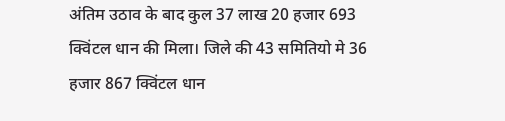अंतिम उठाव के बाद कुल 37 लाख 20 हजार 693 क्विंटल धान की मिला। जिले की 43 समितियो मे 36 हजार 867 क्विंटल धान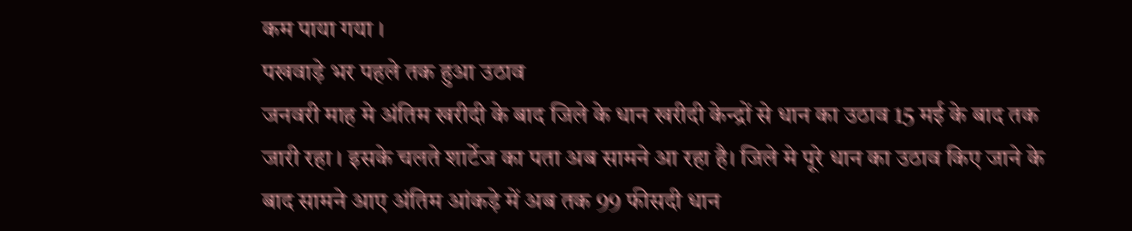कम पाया गया ।
पखवाड़े भर पहले तक हुआ उठाव
जनवरी माह मे अंतिम खरीदी के बाद जिले के धान खरीदी केन्द्रों से धान का उठाव 15 मई के बाद तक जारी रहा । इसके चलते शार्टेज का पता अब सामने आ रहा है। जिले मे पूरे धान का उठाव किए जाने के बाद सामने आए अंतिम आंकड़े में अब तक 99 फीसदी धान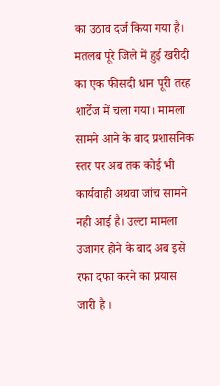का उठाव दर्ज किया गया है। मतलब पूरे जिले में हुई खरीदी का एक फीसदी धान पूरी तरह शार्टेज में चला गया। मामला सामने आने के बाद प्रशासनिक स्तर पर अब तक कोई भी कार्यवाही अथवा जांच सामने नही आई है। उल्टा मामला उजागर होने के बाद अब इसे रफा दफा करने का प्रयास जारी है ।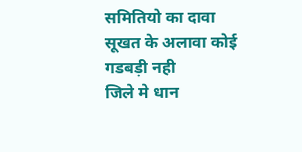समितियो का दावा सूखत के अलावा कोई गडबड़ी नही
जिले मे धान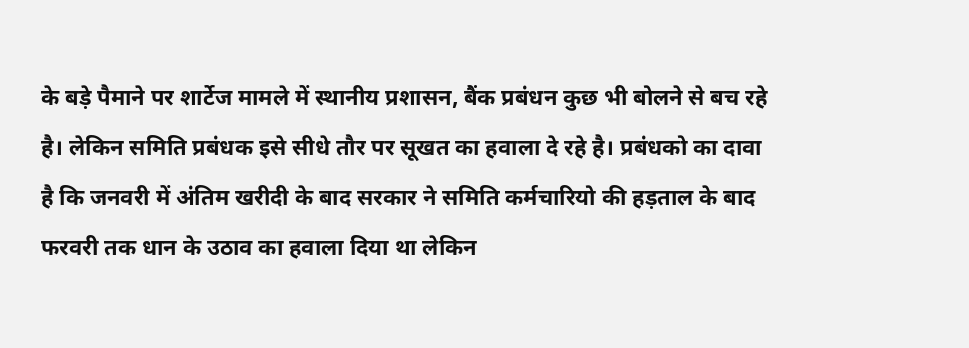के बड़े पैमाने पर शार्टेज मामले में स्थानीय प्रशासन, बैंक प्रबंधन कुछ भी बोलने से बच रहे है। लेकिन समिति प्रबंधक इसे सीधे तौर पर सूखत का हवाला दे रहे है। प्रबंधको का दावा है कि जनवरी में अंतिम खरीदी के बाद सरकार ने समिति कर्मचारियो की हड़ताल के बाद फरवरी तक धान के उठाव का हवाला दिया था लेकिन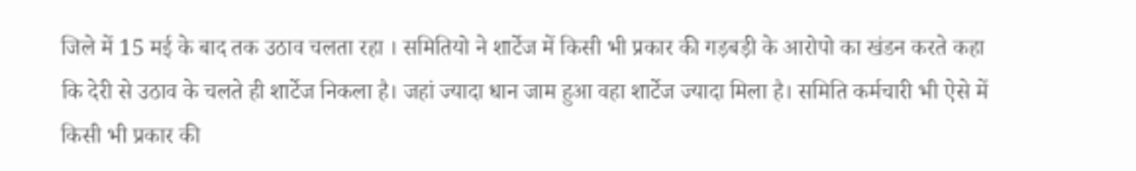जिले में 15 मई के बाद तक उठाव चलता रहा । समितियो ने शार्टेज में किसी भी प्रकार की गड़बड़ी के आरोपो का खंडन करते कहा कि देरी से उठाव के चलते ही शार्टेज निकला है। जहां ज्यादा धान जाम हुआ वहा शार्टेज ज्यादा मिला है। समिति कर्मचारी भी ऐसे में किसी भी प्रकार की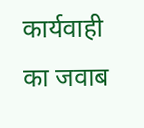कार्यवाही का जवाब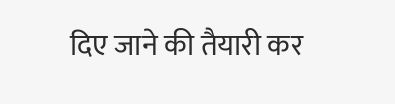दिए जाने की तैयारी कर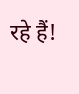रहे हैं!